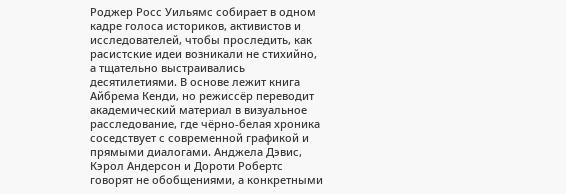Роджер Росс Уильямс собирает в одном кадре голоса историков, активистов и исследователей, чтобы проследить, как расистские идеи возникали не стихийно, а тщательно выстраивались десятилетиями. В основе лежит книга Айбрема Кенди, но режиссёр переводит академический материал в визуальное расследование, где чёрно-белая хроника соседствует с современной графикой и прямыми диалогами. Анджела Дэвис, Кэрол Андерсон и Дороти Робертс говорят не обобщениями, а конкретными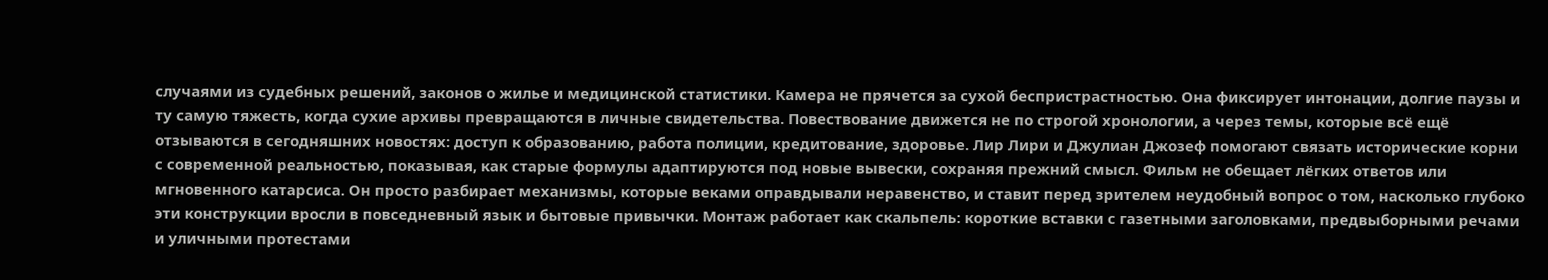случаями из судебных решений, законов о жилье и медицинской статистики. Камера не прячется за сухой беспристрастностью. Она фиксирует интонации, долгие паузы и ту самую тяжесть, когда сухие архивы превращаются в личные свидетельства. Повествование движется не по строгой хронологии, а через темы, которые всё ещё отзываются в сегодняшних новостях: доступ к образованию, работа полиции, кредитование, здоровье. Лир Лири и Джулиан Джозеф помогают связать исторические корни с современной реальностью, показывая, как старые формулы адаптируются под новые вывески, сохраняя прежний смысл. Фильм не обещает лёгких ответов или мгновенного катарсиса. Он просто разбирает механизмы, которые веками оправдывали неравенство, и ставит перед зрителем неудобный вопрос о том, насколько глубоко эти конструкции вросли в повседневный язык и бытовые привычки. Монтаж работает как скальпель: короткие вставки с газетными заголовками, предвыборными речами и уличными протестами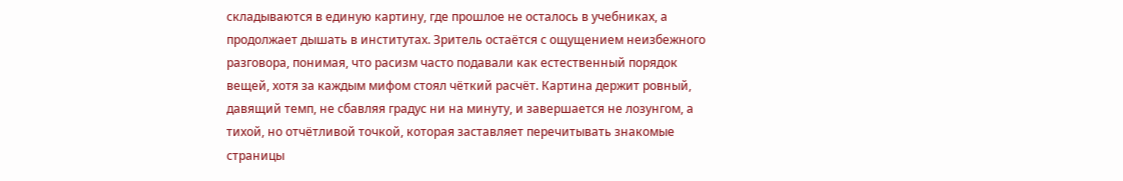складываются в единую картину, где прошлое не осталось в учебниках, а продолжает дышать в институтах. Зритель остаётся с ощущением неизбежного разговора, понимая, что расизм часто подавали как естественный порядок вещей, хотя за каждым мифом стоял чёткий расчёт. Картина держит ровный, давящий темп, не сбавляя градус ни на минуту, и завершается не лозунгом, а тихой, но отчётливой точкой, которая заставляет перечитывать знакомые страницы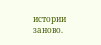истории заново.